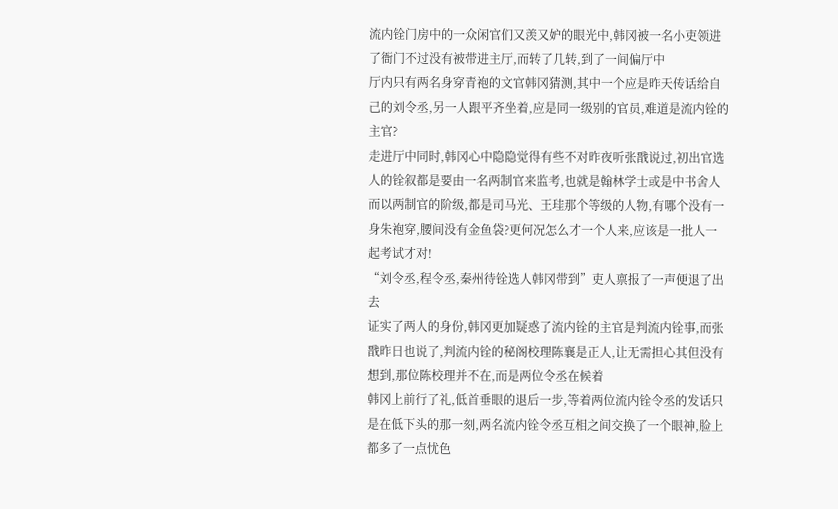流内铨门房中的一众闲官们又羡又妒的眼光中,韩冈被一名小吏领进了衙门不过没有被带进主厅,而转了几转,到了一间偏厅中
厅内只有两名身穿青袍的文官韩冈猜测,其中一个应是昨天传话给自己的刘令丞,另一人跟平齐坐着,应是同一级别的官员,难道是流内铨的主官?
走进厅中同时,韩冈心中隐隐觉得有些不对昨夜听张戬说过,初出官选人的铨叙都是要由一名两制官来监考,也就是翰林学士或是中书舍人而以两制官的阶级,都是司马光、王珪那个等级的人物,有哪个没有一身朱袍穿,腰间没有金鱼袋?更何况怎么才一个人来,应该是一批人一起考试才对!
“刘令丞,程令丞,秦州待铨选人韩冈带到”吏人禀报了一声便退了出去
证实了两人的身份,韩冈更加疑惑了流内铨的主官是判流内铨事,而张戬昨日也说了,判流内铨的秘阁校理陈襄是正人,让无需担心其但没有想到,那位陈校理并不在,而是两位令丞在候着
韩冈上前行了礼,低首垂眼的退后一步,等着两位流内铨令丞的发话只是在低下头的那一刻,两名流内铨令丞互相之间交换了一个眼神,脸上都多了一点忧色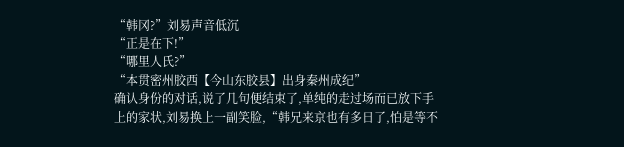“韩冈?”刘易声音低沉
“正是在下!”
“哪里人氏?”
“本贯密州胶西【今山东胶县】出身秦州成纪”
确认身份的对话,说了几句便结束了,单纯的走过场而已放下手上的家状,刘易换上一副笑脸,“韩兄来京也有多日了,怕是等不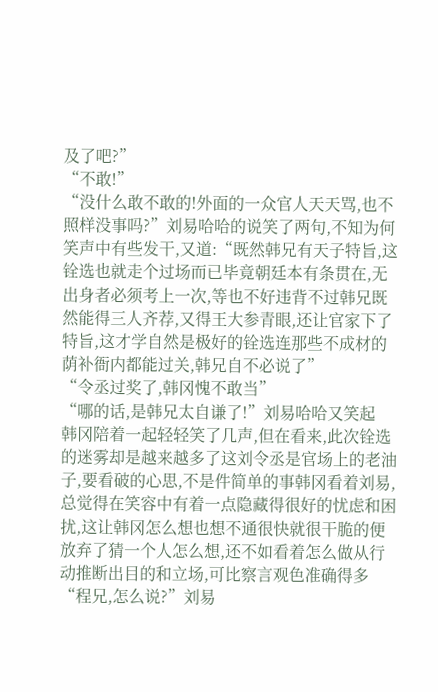及了吧?”
“不敢!”
“没什么敢不敢的!外面的一众官人天天骂,也不照样没事吗?”刘易哈哈的说笑了两句,不知为何笑声中有些发干,又道:“既然韩兄有天子特旨,这铨选也就走个过场而已毕竟朝廷本有条贯在,无出身者必须考上一次,等也不好违背不过韩兄既然能得三人齐荐,又得王大参青眼,还让官家下了特旨,这才学自然是极好的铨选连那些不成材的荫补衙内都能过关,韩兄自不必说了”
“令丞过奖了,韩冈愧不敢当”
“哪的话,是韩兄太自谦了!”刘易哈哈又笑起
韩冈陪着一起轻轻笑了几声,但在看来,此次铨选的迷雾却是越来越多了这刘令丞是官场上的老油子,要看破的心思,不是件简单的事韩冈看着刘易,总觉得在笑容中有着一点隐藏得很好的忧虑和困扰,这让韩冈怎么想也想不通很快就很干脆的便放弃了猜一个人怎么想,还不如看着怎么做从行动推断出目的和立场,可比察言观色准确得多
“程兄,怎么说?”刘易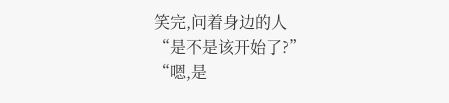笑完,问着身边的人
“是不是该开始了?”
“嗯,是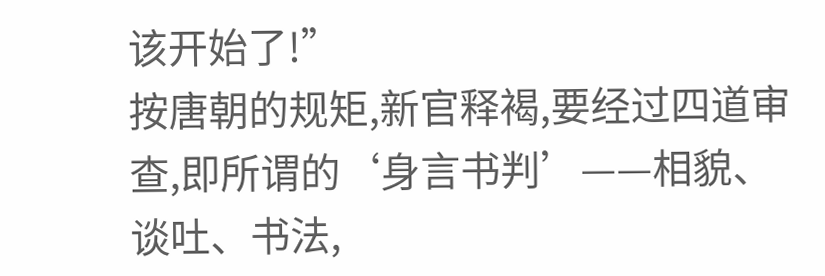该开始了!”
按唐朝的规矩,新官释褐,要经过四道审查,即所谓的‘身言书判’——相貌、谈吐、书法,